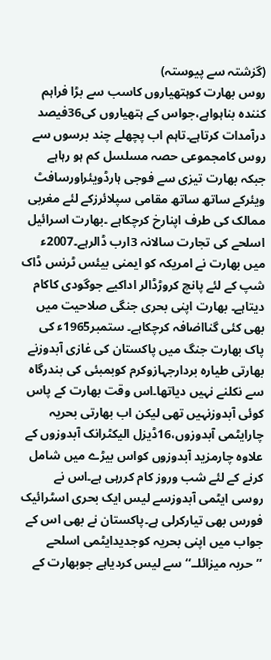(گزشتہ سے پیوستہ)
روس بھارت کوہتھیاروں کاسب سے بڑا فراہم کنندہ بناہواہے،جواس کے ہتھیاروں کی36فیصد درآمدات کرتاہے۔تاہم اب پچھلے چند برسوں سے روس کامجموعی حصہ مسلسل کم ہو رہاہے جبکہ بھارت تیزی سے فوجی ہارڈویئراورسافٹ ویئرکے ساتھ ساتھ مقامی سپلائرزکے لئے مغربی ممالک کی طرف اپنارخ کرچکاہے ۔بھارت اسرائیل اسلحے کی تجارت سالانہ 3ارب ڈالرہے۔2007ء میں بھارت نے امریکہ کو ایمنی بیئس ٹرنس ڈاک شپ کے لئے پانچ کروڑڈالر اداکیے جوگودی کاکام دیتاہے۔ بھارت اپنی بحری جنگی صلاحیت میں بھی کئی گنااضافہ کرچکاہے۔ ستمبر1965ء کی پاک بھارت جنگ میں پاکستان کی غازی آبدوزنے بھارتی طیارہ بردارجہازوکرم کوبمبئی کی بندرگاہ سے نکلنے نہیں دیاتھا۔اس وقت بھارت کے پاس کوئی آبدوزنہیں تھی لیکن اب بھارتی بحریہ چارایٹمی آبدوزوں،16ڈیزل الیکٹرانک آبدوزوں کے علاوہ چارمزید آبدوزوں کواس بیڑے میں شامل کرنے کے لئے شب وروز کام کررہی ہے۔اس نے روسی ایٹمی آبدوزسے لیس ایک بحری اسٹرائیک فورس بھی تیارکرلی ہے۔پاکستان نے بھی اس کے جواب میں اپنی بحریہ کوجدیدایٹمی اسلحے ’’حربہ میزائلــ‘‘ سے لیس کردیاہے جوبھارت کے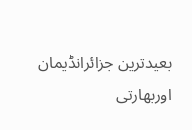بعیدترین جزائرانڈیمان اوربھارتی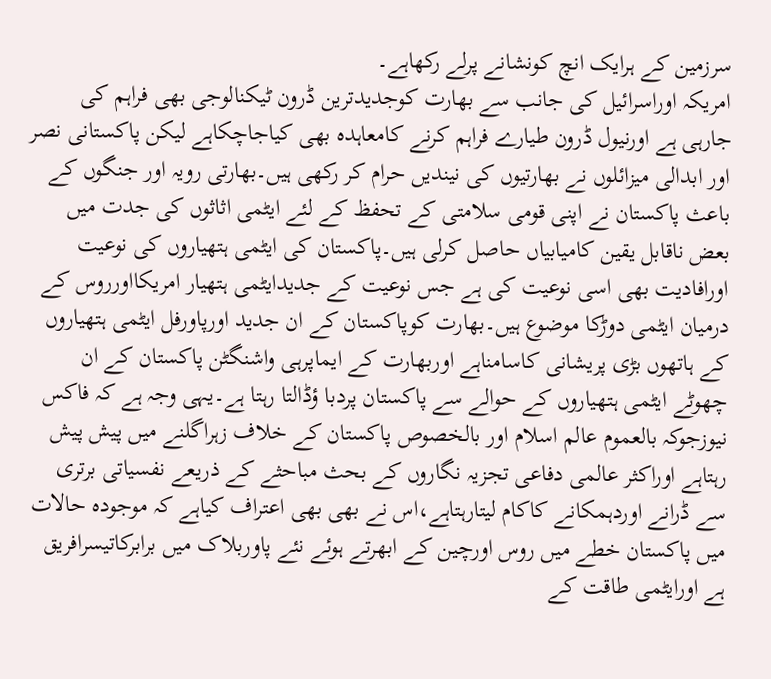سرزمین کے ہرایک انچ کونشانے پرلے رکھاہے۔
امریکہ اوراسرائیل کی جانب سے بھارت کوجدیدترین ڈرون ٹیکنالوجی بھی فراہم کی جارہی ہے اورنیول ڈرون طیارے فراہم کرنے کامعاہدہ بھی کیاجاچکاہے لیکن پاکستانی نصر اور ابدالی میزائلوں نے بھارتیوں کی نیندیں حرام کر رکھی ہیں۔بھارتی رویہ اور جنگوں کے باعث پاکستان نے اپنی قومی سلامتی کے تحفظ کے لئے ایٹمی اثاثوں کی جدت میں بعض ناقابل یقین کامیابیاں حاصل کرلی ہیں۔پاکستان کی ایٹمی ہتھیاروں کی نوعیت اورافادیت بھی اسی نوعیت کی ہے جس نوعیت کے جدیدایٹمی ہتھیار امریکااورروس کے درمیان ایٹمی دوڑکا موضوع ہیں۔بھارت کوپاکستان کے ان جدید اورپاورفل ایٹمی ہتھیاروں کے ہاتھوں بڑی پریشانی کاسامناہے اوربھارت کے ایماپرہی واشنگٹن پاکستان کے ان چھوٹے ایٹمی ہتھیاروں کے حوالے سے پاکستان پردبا ؤڈالتا رہتا ہے۔یہی وجہ ہے کہ فاکس نیوزجوکہ بالعموم عالم اسلام اور بالخصوص پاکستان کے خلاف زہراگلنے میں پیش پیش رہتاہے اوراکثر عالمی دفاعی تجزیہ نگاروں کے بحث مباحثے کے ذریعے نفسیاتی برتری سے ڈرانے اوردہمکانے کاکام لیتارہتاہے،اس نے بھی بھی اعتراف کیاہے کہ موجودہ حالات میں پاکستان خطے میں روس اورچین کے ابھرتے ہوئے نئے پاوربلاک میں برابرکاتیسرافریق ہے اورایٹمی طاقت کے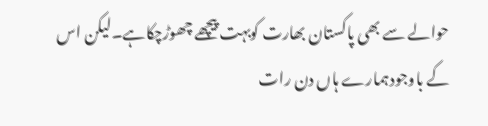حوالے سے بھی پاکستان بھارت کوبہت پیچھے چھوڑچکاہے۔لیکن اس کے باوجودہمارے ہاں دن رات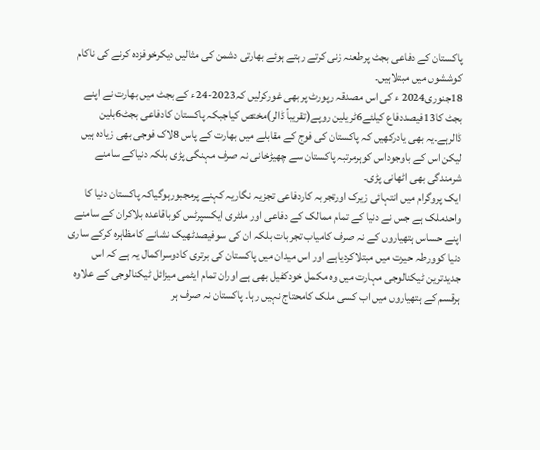پاکستان کے دفاعی بجٹ پرطعنہ زنی کرتے رہتے ہوئے بھارتی دشمن کی مثالیں دیکرخوفزدہ کرنے کی ناکام کوششوں میں مبتلاہیں۔
18جنوری2024 ء کی اس مصدقہ رپورٹ پربھی غورکرلیں کہ2023-24ء کے بجٹ میں بھارت نے اپنے بجٹ کا13فیصددفاع کیلئے6ٹریلین روپے(تقریباً ڈالر)مختص کیاجبکہ پاکستان کادفاعی بجٹ6بلین ڈالرہے۔یہ بھی یادرکھیں کہ پاکستان کی فوج کے مقابلے میں بھارت کے پاس 8لاک فوجی بھی زیادہ ہیں لیکن اس کے باوجوداس کوہرمرتبہ پاکستان سے چھیڑخانی نہ صرف مہنگی پڑی بلکہ دنیاکے سامنے شرمندگی بھی اٹھانی پڑی۔
ایک پروگرام میں انتہائی زیرک اورتجربہ کاردفاعی تجزیہ نگاریہ کہنے پرمجبورہوگیاکہ پاکستان دنیا کا واحدملک ہے جس نے دنیا کے تمام ممالک کے دفاعی اور ملٹری ایکسپرٹس کوباقاعدہ بلاکران کے سامنے اپنے حساس ہتھیاروں کے نہ صرف کامیاب تجربات بلکہ ان کی سوفیصدٹھیک نشانے کامظاہرہ کرکے ساری دنیا کوورطہ حیرت میں مبتلاکردیاہے اور اس میدان میں پاکستان کی برتری کادوسراکمال یہ ہے کہ اس جدیدترین ٹیکنالوجی مہارت میں وہ مکمل خودکفیل بھی ہے اوران تمام ایٹمی میزائل ٹیکنالوجی کے علاوہ ہرقسم کے ہتھیاروں میں اب کسی ملک کامحتاج نہیں رہا۔ پاکستان نہ صرف ہر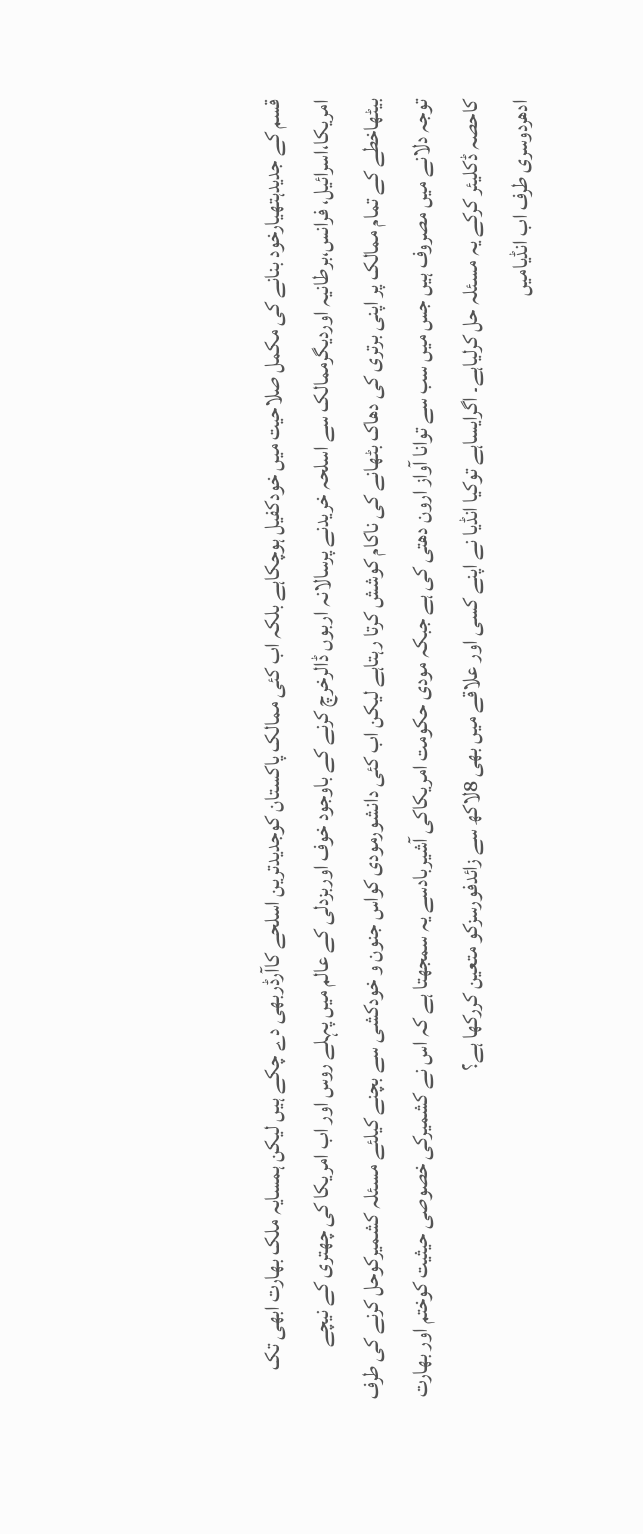قسم کے جدیدہتھیارخود بنانے کی مکمل صلاحیت میں خودکفیل ہوچکاہے بلکہ اب کئی ممالک پاکستان کوجدیدترین اسلحے کاآرڈربھی دے چکے ہیں لیکن ہمسایہ ملک بھارت ابھی تک امریکا،اسرائیل، فرانس،برطانیہ اوردیگرممالک سے اسلحہ خریدنے پرسالانہ اربوں ڈالرخرچ کرنے کے باوجود خوف اوربزدلی کے عالم میں پہلے روس اور اب امریکا کی چھتری کے نیچے بیٹھاخطے کے تمام ممالک پر اپنی برتری کی دھاک بٹھانے کی ناکام کوشش کرتا رہتاہے لیکن اب کئی دانشورمودی کواس جنون و خودکشی سے بچنے کیلئے مسئلہ کشمیرکوحل کرنے کی طرف توجہ دلانے میں مصروف ہیں جس میں سب سے توانا آواز ارون دھتی کی ہے جبکہ مودی حکومت امریکاکی آشیربادسے یہ سمجھتا ہے کہ اس نے کشمیرکی خصوصی حیثیت کوختم اور بھارت کاحصہ ڈکلیئر کرکے یہ مسئلہ حل کرلیاہے۔ اگرایساہے توکیا انڈیا نے اپنے کسی اور علاقے میں بھی 8لاکھ سے زائدفورسزکو متعین کررکھا ہے؟
ادھردوسری طرف اب انڈیامیں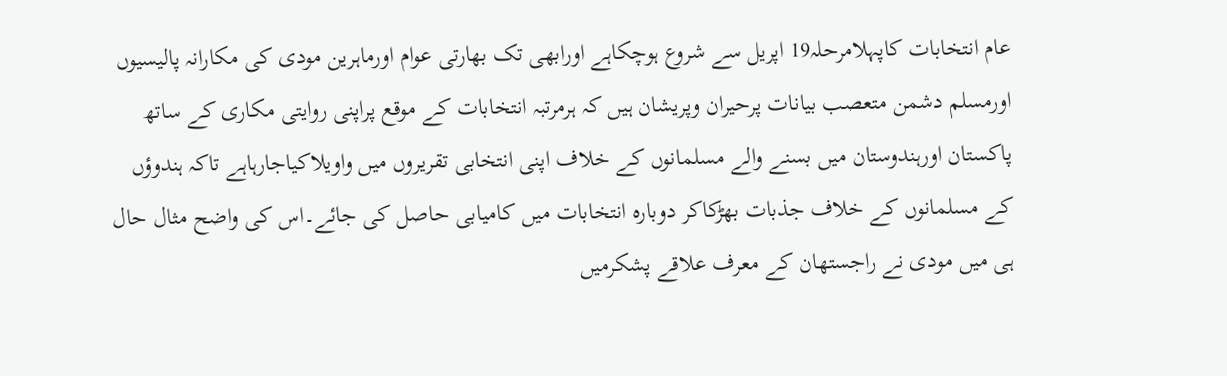عام انتخابات کاپہلامرحلہ19 اپریل سے شروع ہوچکاہے اورابھی تک بھارتی عوام اورماہرین مودی کی مکارانہ پالیسیوں اورمسلم دشمن متعصب بیانات پرحیران وپریشان ہیں کہ ہرمرتبہ انتخابات کے موقع پراپنی روایتی مکاری کے ساتھ پاکستان اورہندوستان میں بسنے والے مسلمانوں کے خلاف اپنی انتخابی تقریروں میں واویلاکیاجارہاہے تاکہ ہندوؤں کے مسلمانوں کے خلاف جذبات بھڑکاکر دوبارہ انتخابات میں کامیابی حاصل کی جائے۔اس کی واضح مثال حال ہی میں مودی نے راجستھان کے معرف علاقے پشکرمیں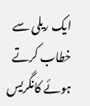ایک ریلی سے خطاب کرتے ہوئے کانگریس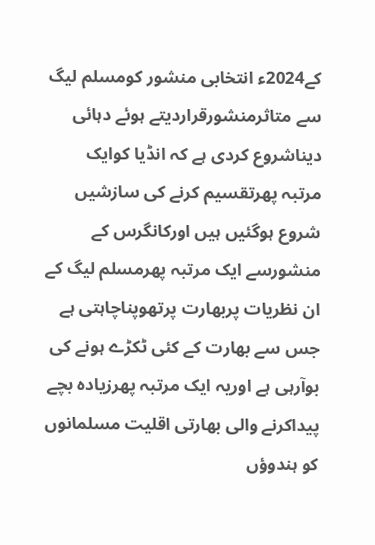کے2024ء انتخابی منشور کومسلم لیگ سے متاثرمنشورقراردیتے ہوئے دہائی دیناشروع کردی ہے کہ انڈیا کوایک مرتبہ پھرتقسیم کرنے کی سازشیں شروع ہوگئیں ہیں اورکانگرس کے منشورسے ایک مرتبہ پھرمسلم لیگ کے ان نظریات پربھارت پرتھوپناچاہتی ہے جس سے بھارت کے کئی ٹکڑے ہونے کی بوآرہی ہے اوریہ ایک مرتبہ پھرزیادہ بچے پیداکرنے والی بھارتی اقلیت مسلمانوں کو ہندوؤں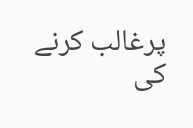پرغالب کرنے کی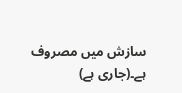سازش میں مصروف ہے۔(جاری ہے)